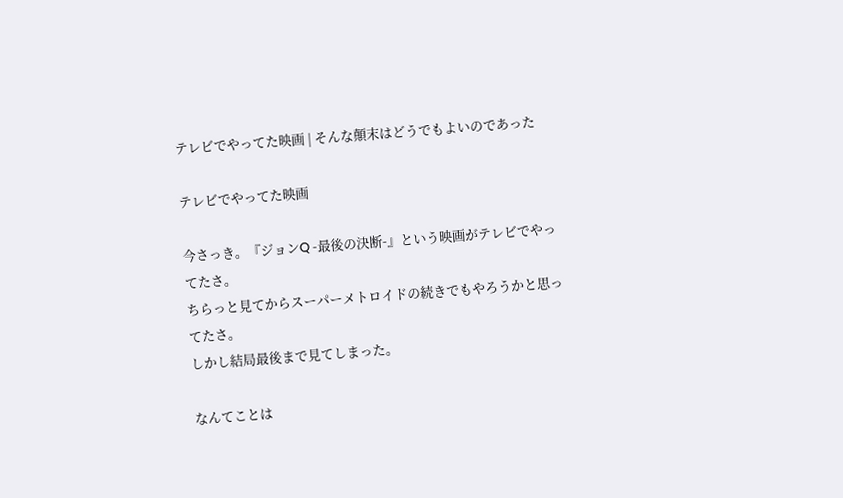テレビでやってた映画 | そんな顛末はどうでもよいのであった

テレビでやってた映画

今さっき。『ジョンQ -最後の決断-』という映画がテレビでやってたさ。
ちらっと見てからスーパーメトロイドの続きでもやろうかと思ってたさ。
しかし結局最後まで見てしまった。

なんてことは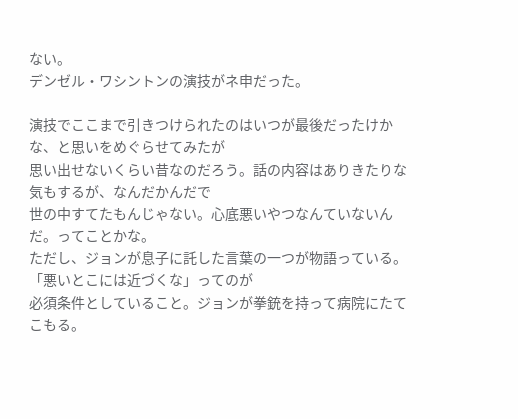ない。
デンゼル・ワシントンの演技がネ申だった。

演技でここまで引きつけられたのはいつが最後だったけかな、と思いをめぐらせてみたが
思い出せないくらい昔なのだろう。話の内容はありきたりな気もするが、なんだかんだで
世の中すてたもんじゃない。心底悪いやつなんていないんだ。ってことかな。
ただし、ジョンが息子に託した言葉の一つが物語っている。「悪いとこには近づくな」ってのが
必須条件としていること。ジョンが拳銃を持って病院にたてこもる。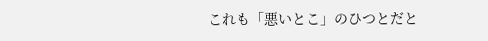これも「悪いとこ」のひつとだと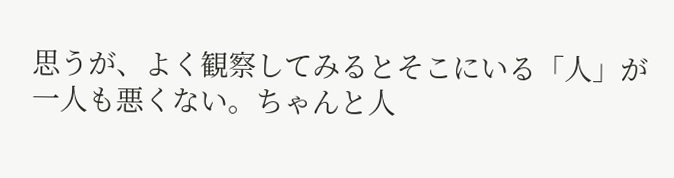思うが、よく観察してみるとそこにいる「人」が一人も悪くない。ちゃんと人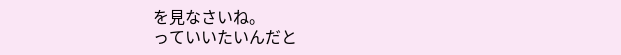を見なさいね。
っていいたいんだと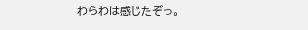わらわは感じたぞっ。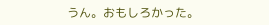うん。おもしろかった。